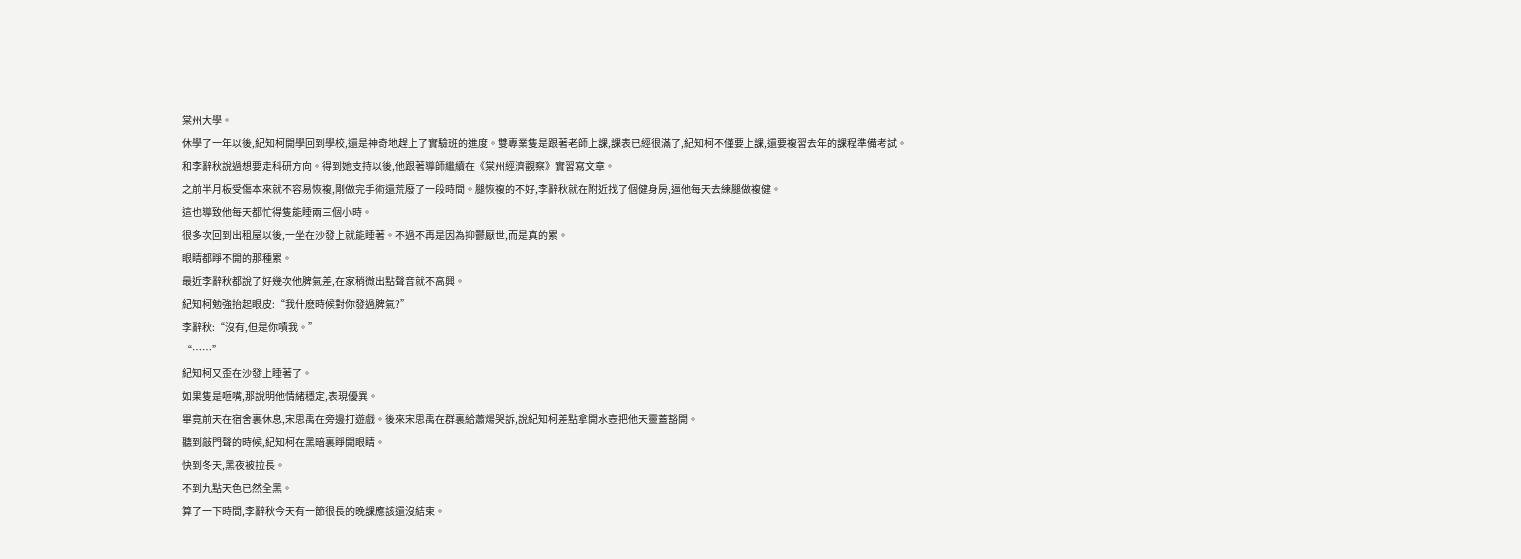棠州大學。
休學了一年以後,紀知柯開學回到學校,還是神奇地趕上了實驗班的進度。雙專業隻是跟著老師上課,課表已經很滿了,紀知柯不僅要上課,還要複習去年的課程準備考試。
和李辭秋說過想要走科研方向。得到她支持以後,他跟著導師繼續在《棠州經濟觀察》實習寫文章。
之前半月板受傷本來就不容易恢複,剛做完手術還荒廢了一段時間。腿恢複的不好,李辭秋就在附近找了個健身房,逼他每天去練腿做複健。
這也導致他每天都忙得隻能睡兩三個小時。
很多次回到出租屋以後,一坐在沙發上就能睡著。不過不再是因為抑鬱厭世,而是真的累。
眼睛都睜不開的那種累。
最近李辭秋都說了好幾次他脾氣差,在家稍微出點聲音就不高興。
紀知柯勉強抬起眼皮:“我什麽時候對你發過脾氣?”
李辭秋:“沒有,但是你嘖我。”
“……”
紀知柯又歪在沙發上睡著了。
如果隻是咂嘴,那說明他情緒穩定,表現優異。
畢竟前天在宿舍裏休息,宋思禹在旁邊打遊戲。後來宋思禹在群裏給蕭煬哭訴,說紀知柯差點拿開水壺把他天靈蓋豁開。
聽到敲門聲的時候,紀知柯在黑暗裏睜開眼睛。
快到冬天,黑夜被拉長。
不到九點天色已然全黑。
算了一下時間,李辭秋今天有一節很長的晚課應該還沒結束。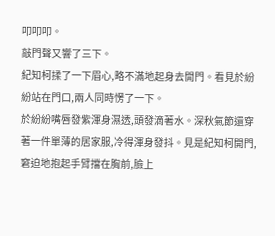叩叩叩。
敲門聲又響了三下。
紀知柯揉了一下眉心,略不滿地起身去開門。看見於紛紛站在門口,兩人同時愣了一下。
於紛紛嘴唇發紫渾身濕透,頭發滴著水。深秋氣節還穿著一件單薄的居家服,冷得渾身發抖。見是紀知柯開門,窘迫地抱起手臂擋在胸前,臉上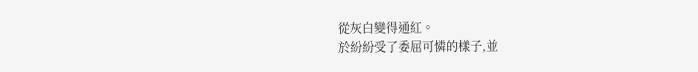從灰白變得通紅。
於紛紛受了委屈可憐的樣子,並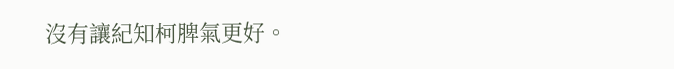沒有讓紀知柯脾氣更好。